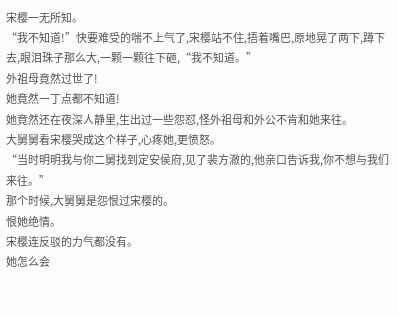宋樱一无所知。
“我不知道!”快要难受的喘不上气了,宋樱站不住,捂着嘴巴,原地晃了两下,蹲下去,眼泪珠子那么大,一颗一颗往下砸,“我不知道。”
外祖母竟然过世了!
她竟然一丁点都不知道!
她竟然还在夜深人静里,生出过一些怨怼,怪外祖母和外公不肯和她来往。
大舅舅看宋樱哭成这个样子,心疼她,更愤怒。
“当时明明我与你二舅找到定安侯府,见了裴方澈的,他亲口告诉我,你不想与我们来往。”
那个时候,大舅舅是怨恨过宋樱的。
恨她绝情。
宋樱连反驳的力气都没有。
她怎么会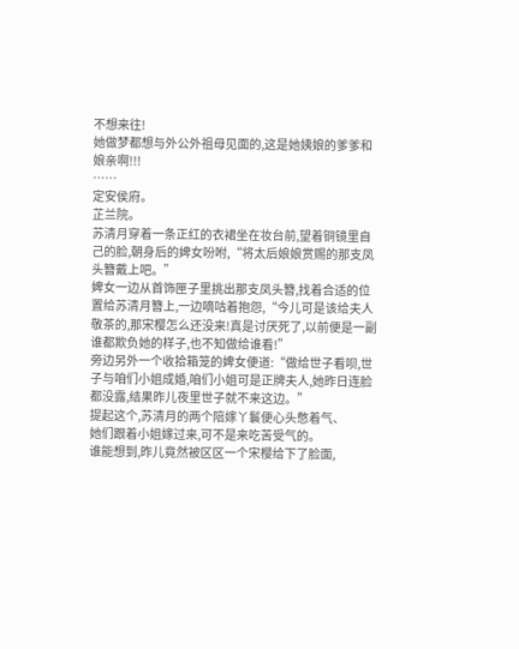不想来往!
她做梦都想与外公外祖母见面的,这是她姨娘的爹爹和娘亲啊!!!
……
定安侯府。
芷兰院。
苏清月穿着一条正红的衣裙坐在妆台前,望着铜镜里自己的脸,朝身后的婢女吩咐,“将太后娘娘赏赐的那支凤头簪戴上吧。”
婢女一边从首饰匣子里挑出那支凤头簪,找着合适的位置给苏清月簪上,一边嘀咕着抱怨,“今儿可是该给夫人敬茶的,那宋樱怎么还没来!真是讨厌死了,以前便是一副谁都欺负她的样子,也不知做给谁看!”
旁边另外一个收拾箱笼的婢女便道:“做给世子看呗,世子与咱们小姐成婚,咱们小姐可是正牌夫人,她昨日连脸都没露,结果昨儿夜里世子就不来这边。”
提起这个,苏清月的两个陪嫁丫鬟便心头憋着气、
她们跟着小姐嫁过来,可不是来吃苦受气的。
谁能想到,昨儿竟然被区区一个宋樱给下了脸面,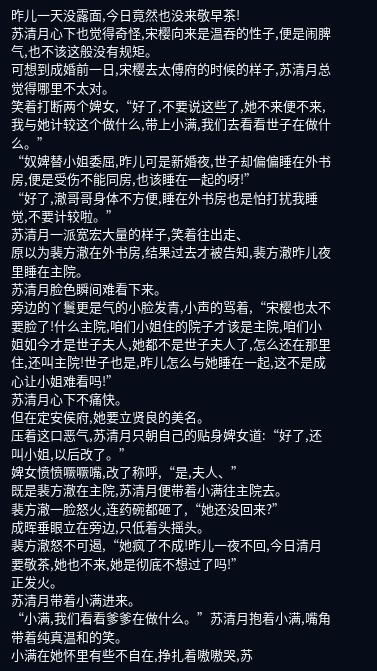昨儿一天没露面,今日竟然也没来敬早茶!
苏清月心下也觉得奇怪,宋樱向来是温吞的性子,便是闹脾气,也不该这般没有规矩。
可想到成婚前一日,宋樱去太傅府的时候的样子,苏清月总觉得哪里不太对。
笑着打断两个婢女,“好了,不要说这些了,她不来便不来,我与她计较这个做什么,带上小满,我们去看看世子在做什么。”
“奴婢替小姐委屈,昨儿可是新婚夜,世子却偏偏睡在外书房,便是受伤不能同房,也该睡在一起的呀!”
“好了,澈哥哥身体不方便,睡在外书房也是怕打扰我睡觉,不要计较啦。”
苏清月一派宽宏大量的样子,笑着往出走、
原以为裴方澈在外书房,结果过去才被告知,裴方澈昨儿夜里睡在主院。
苏清月脸色瞬间难看下来。
旁边的丫鬟更是气的小脸发青,小声的骂着,“宋樱也太不要脸了!什么主院,咱们小姐住的院子才该是主院,咱们小姐如今才是世子夫人,她都不是世子夫人了,怎么还在那里住,还叫主院!世子也是,昨儿怎么与她睡在一起,这不是成心让小姐难看吗!”
苏清月心下不痛快。
但在定安侯府,她要立贤良的美名。
压着这口恶气,苏清月只朝自己的贴身婢女道:“好了,还叫小姐,以后改了。”
婢女愤愤噘噘嘴,改了称呼,“是,夫人、”
既是裴方澈在主院,苏清月便带着小满往主院去。
裴方澈一脸怒火,连药碗都砸了,“她还没回来?”
成晖垂眼立在旁边,只低着头摇头。
裴方澈怒不可遏,“她疯了不成!昨儿一夜不回,今日清月要敬茶,她也不来,她是彻底不想过了吗!”
正发火。
苏清月带着小满进来。
“小满,我们看看爹爹在做什么。”苏清月抱着小满,嘴角带着纯真温和的笑。
小满在她怀里有些不自在,挣扎着嗷嗷哭,苏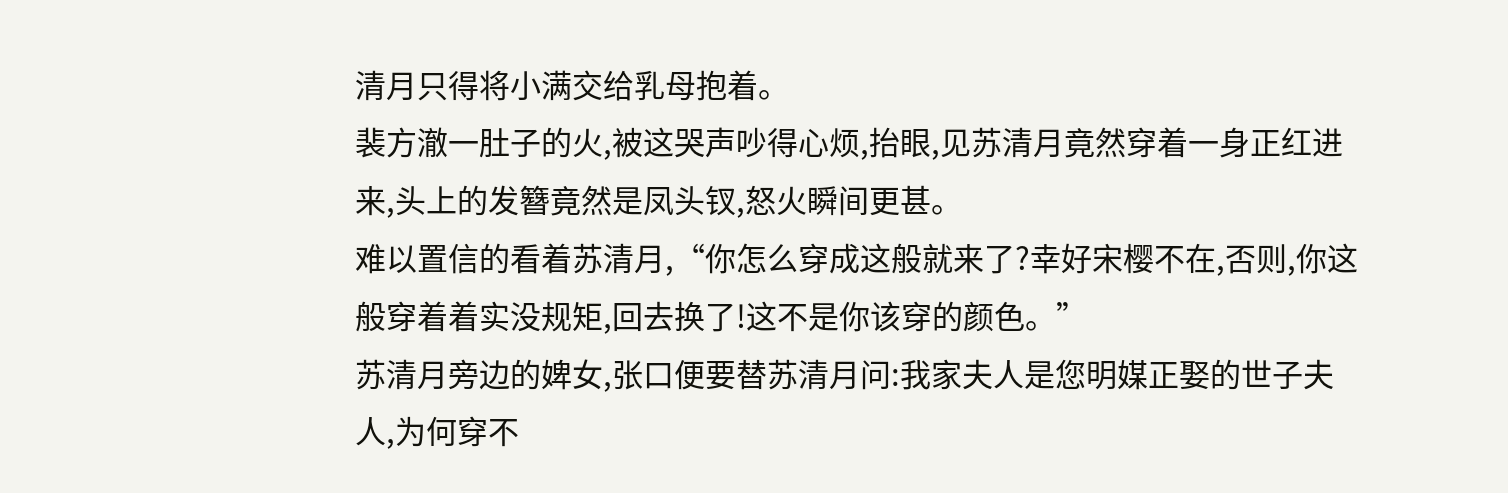清月只得将小满交给乳母抱着。
裴方澈一肚子的火,被这哭声吵得心烦,抬眼,见苏清月竟然穿着一身正红进来,头上的发簪竟然是凤头钗,怒火瞬间更甚。
难以置信的看着苏清月,“你怎么穿成这般就来了?幸好宋樱不在,否则,你这般穿着着实没规矩,回去换了!这不是你该穿的颜色。”
苏清月旁边的婢女,张口便要替苏清月问:我家夫人是您明媒正娶的世子夫人,为何穿不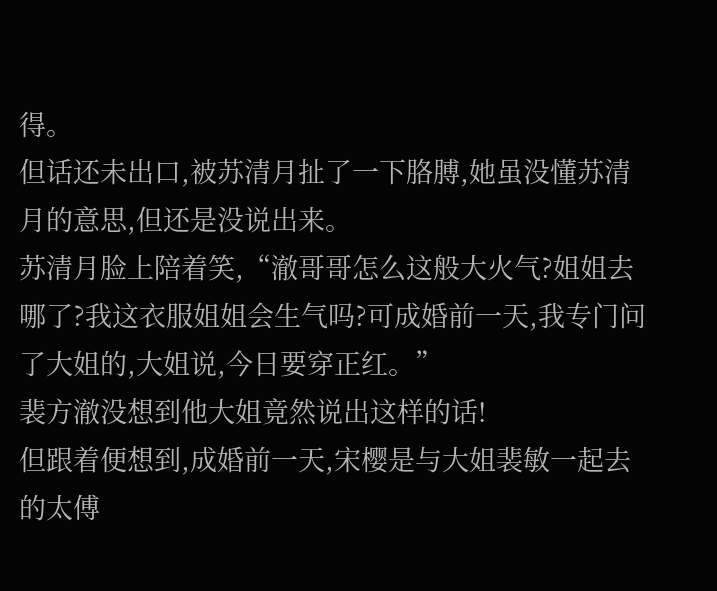得。
但话还未出口,被苏清月扯了一下胳膊,她虽没懂苏清月的意思,但还是没说出来。
苏清月脸上陪着笑,“澈哥哥怎么这般大火气?姐姐去哪了?我这衣服姐姐会生气吗?可成婚前一天,我专门问了大姐的,大姐说,今日要穿正红。”
裴方澈没想到他大姐竟然说出这样的话!
但跟着便想到,成婚前一天,宋樱是与大姐裴敏一起去的太傅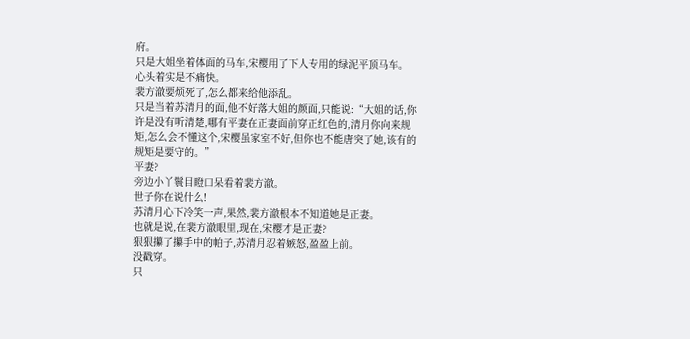府。
只是大姐坐着体面的马车,宋樱用了下人专用的绿泥平顶马车。
心头着实是不痛快。
裴方澈要烦死了,怎么都来给他添乱。
只是当着苏清月的面,他不好落大姐的颜面,只能说:“大姐的话,你许是没有听清楚,哪有平妻在正妻面前穿正红色的,清月你向来规矩,怎么会不懂这个,宋樱虽家室不好,但你也不能唐突了她,该有的规矩是要守的。”
平妻?
旁边小丫鬟目瞪口呆看着裴方澈。
世子你在说什么!
苏清月心下冷笑一声,果然,裴方澈根本不知道她是正妻。
也就是说,在裴方澈眼里,现在,宋樱才是正妻?
狠狠攥了攥手中的帕子,苏清月忍着嫉怒,盈盈上前。
没戳穿。
只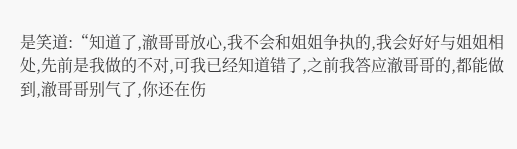是笑道:“知道了,澈哥哥放心,我不会和姐姐争执的,我会好好与姐姐相处,先前是我做的不对,可我已经知道错了,之前我答应澈哥哥的,都能做到,澈哥哥别气了,你还在伤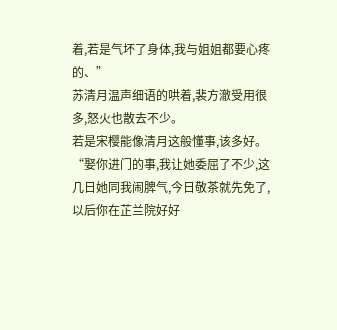着,若是气坏了身体,我与姐姐都要心疼的、”
苏清月温声细语的哄着,裴方澈受用很多,怒火也散去不少。
若是宋樱能像清月这般懂事,该多好。
“娶你进门的事,我让她委屈了不少,这几日她同我闹脾气,今日敬茶就先免了,以后你在芷兰院好好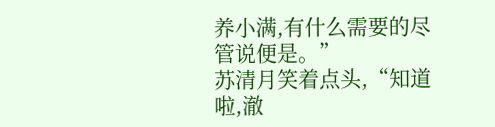养小满,有什么需要的尽管说便是。”
苏清月笑着点头,“知道啦,澈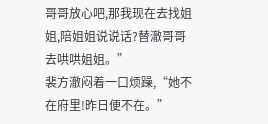哥哥放心吧,那我现在去找姐姐,陪姐姐说说话?替澈哥哥去哄哄姐姐。”
裴方澈闷着一口烦躁,“她不在府里!昨日便不在。”